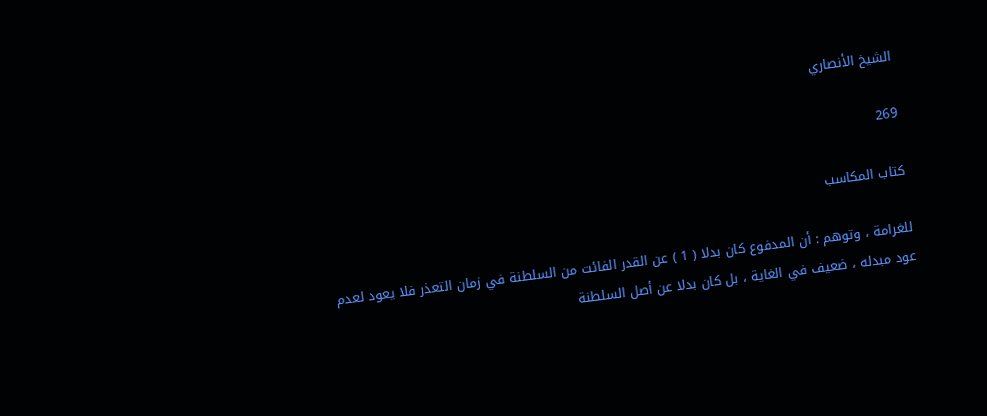الشيخ الأنصاري

269

كتاب المكاسب

للغرامة ، وتوهم : أن المدفوع كان بدلا ( 1 ) عن القدر الفائت من السلطنة في زمان التعذر فلا يعود لعدم عود مبدله ، ضعيف في الغاية ، بل كان بدلا عن أصل السلطنة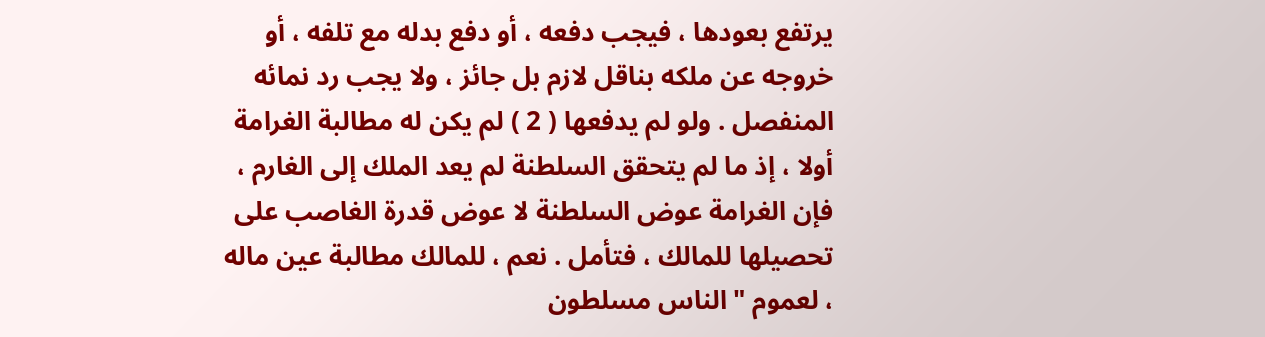يرتفع بعودها ، فيجب دفعه ، أو دفع بدله مع تلفه ، أو خروجه عن ملكه بناقل لازم بل جائز ، ولا يجب رد نمائه المنفصل . ولو لم يدفعها ( 2 ) لم يكن له مطالبة الغرامة أولا ، إذ ما لم يتحقق السلطنة لم يعد الملك إلى الغارم ، فإن الغرامة عوض السلطنة لا عوض قدرة الغاصب على تحصيلها للمالك ، فتأمل . نعم ، للمالك مطالبة عين ماله ، لعموم " الناس مسلطون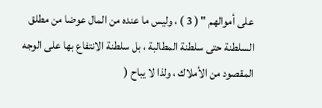على أموالهم " ( 3 ) ، وليس ما عنده من المال عوضا من مطلق السلطنة حتى سلطنة المطالبة ، بل سلطنة الانتفاع بها على الوجه المقصود من الأملاك ، ولذا لا يباح (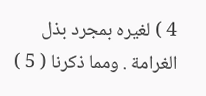4 ) لغيره بمجرد بذل الغرامة . ومما ذكرنا ( 5 )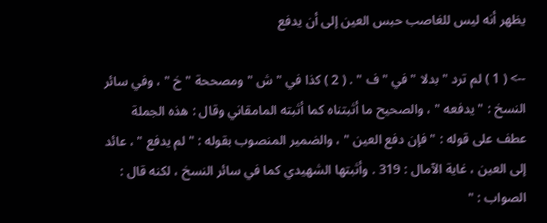يظهر أنه ليس للغاصب حبس العين إلى أن يدفع

--> ( 1 ) لم ترد " بدلا " في " ف " . ( 2 ) كذا في " ش " ومصححة " خ " ، وفي سائر النسخ : " يدفعه " ، والصحيح ما أثبتناه كما أثبته المامقاني وقال : هذه الجملة عطف على قوله : " فإن دفع العين " ، والضمير المنصوب بقوله : " لم يدفع " ، عائد إلى العين ، غاية الآمال : 319 . وأثبتها الشهيدي كما في سائر النسخ ، لكنه قال : الصواب : "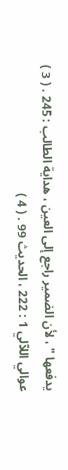يدفعها " ، لأن الضمير راجع إلى العين ، هداية الطالب : 245 . ( 3 ) عوالي اللآلي 1 : 222 ، الحديث 99 . ( 4 )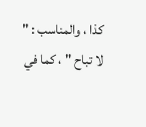كذا ، والمناسب : " لا تباح " ، كما في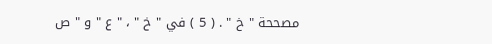مصححة " خ " . ( 5 ) في " خ " ، " ع " و " ص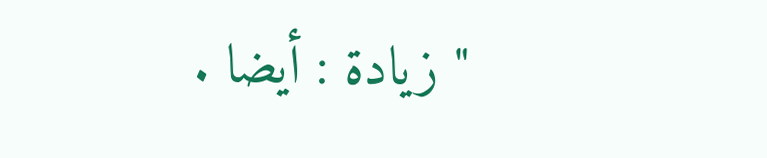" زيادة : أيضا .